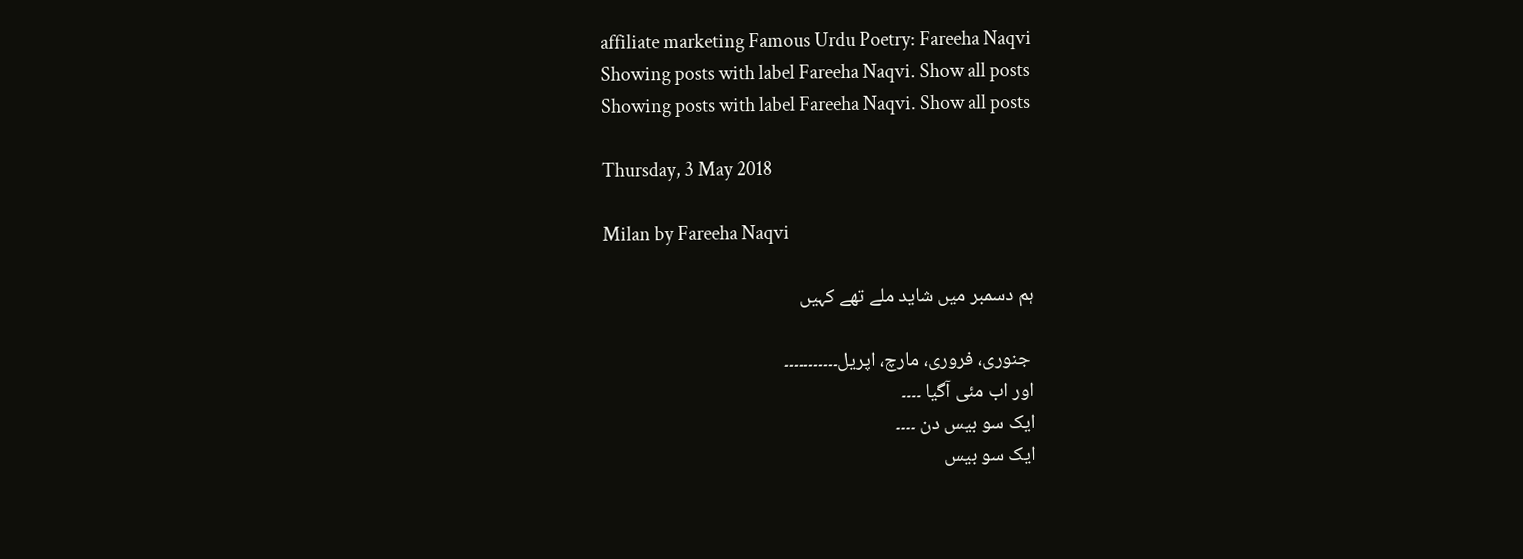affiliate marketing Famous Urdu Poetry: Fareeha Naqvi
Showing posts with label Fareeha Naqvi. Show all posts
Showing posts with label Fareeha Naqvi. Show all posts

Thursday, 3 May 2018

Milan by Fareeha Naqvi

ہم دسمبر میں شاید ملے تھے کہیں

 جنوری، فروری، مارچ، اپریل۔۔۔۔۔۔۔۔۔۔۔
اور اب مئی آگیا ۔۔۔۔
ایک سو بیس دن ۔۔۔۔
ایک سو بیس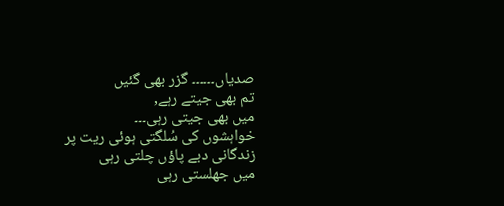صدیاں۔۔۔۔۔۔ گزر بھی گئیں
تم بھی جیتے رہے,
میں بھی جیتی رہی۔۔۔
خواہشوں کی سُلگتی ہوئی ریت پر
زندگانی دبے پاؤں چلتی رہی
میں جھلستی رہی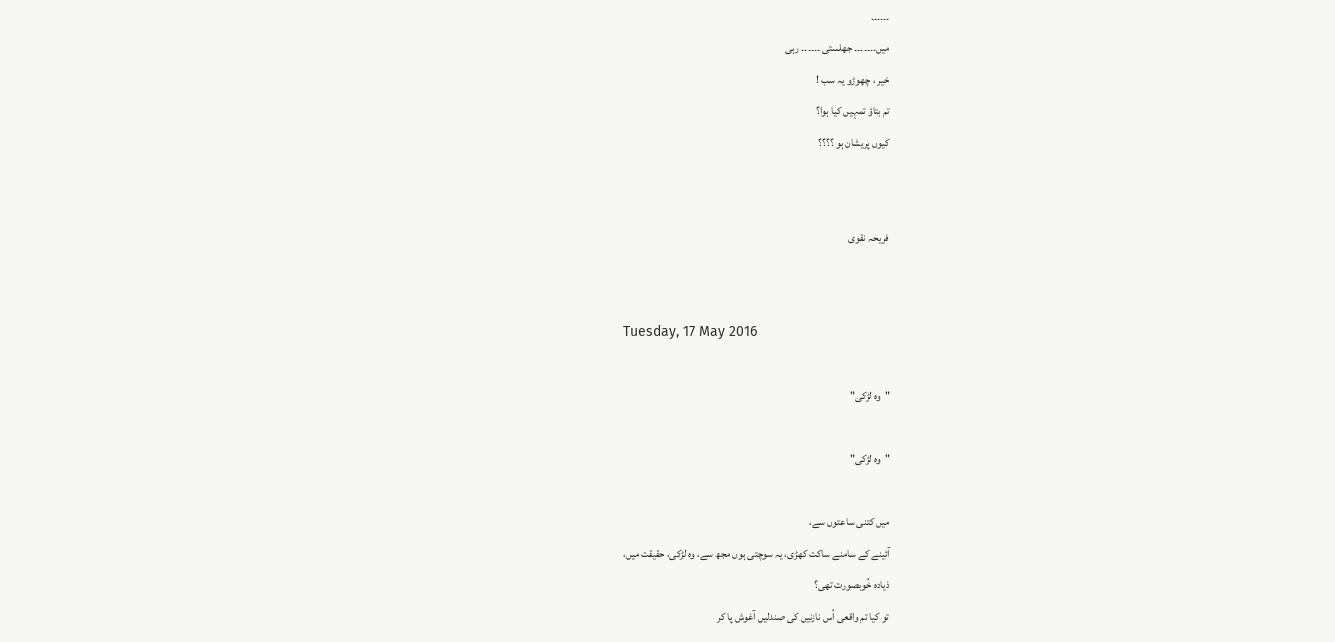۔۔۔۔۔۔
میں۔۔۔۔۔۔۔ جھلستی ۔۔۔۔۔۔ رہی
خیر ، چھوڑو یہ سب !
تم بتاؤ تمہیں کیا ہوا؟
کیوں پریشان ہو ؟؟؟؟


فریحہ نقوی


Tuesday, 17 May 2016

"وہ لڑکی"

"وہ لڑکی"

میں کتنی ساعتوں سے،
آئینے کے سامنے ساکت کھڑی، یہ سوچتی ہوں مجھ سے، وہ لڑکی، حقیقت میں،
ذیادہ خُوبصورت تھی؟
تو کیا تم واقعی اُس نازنیں کی صندلیں آغوش پا کر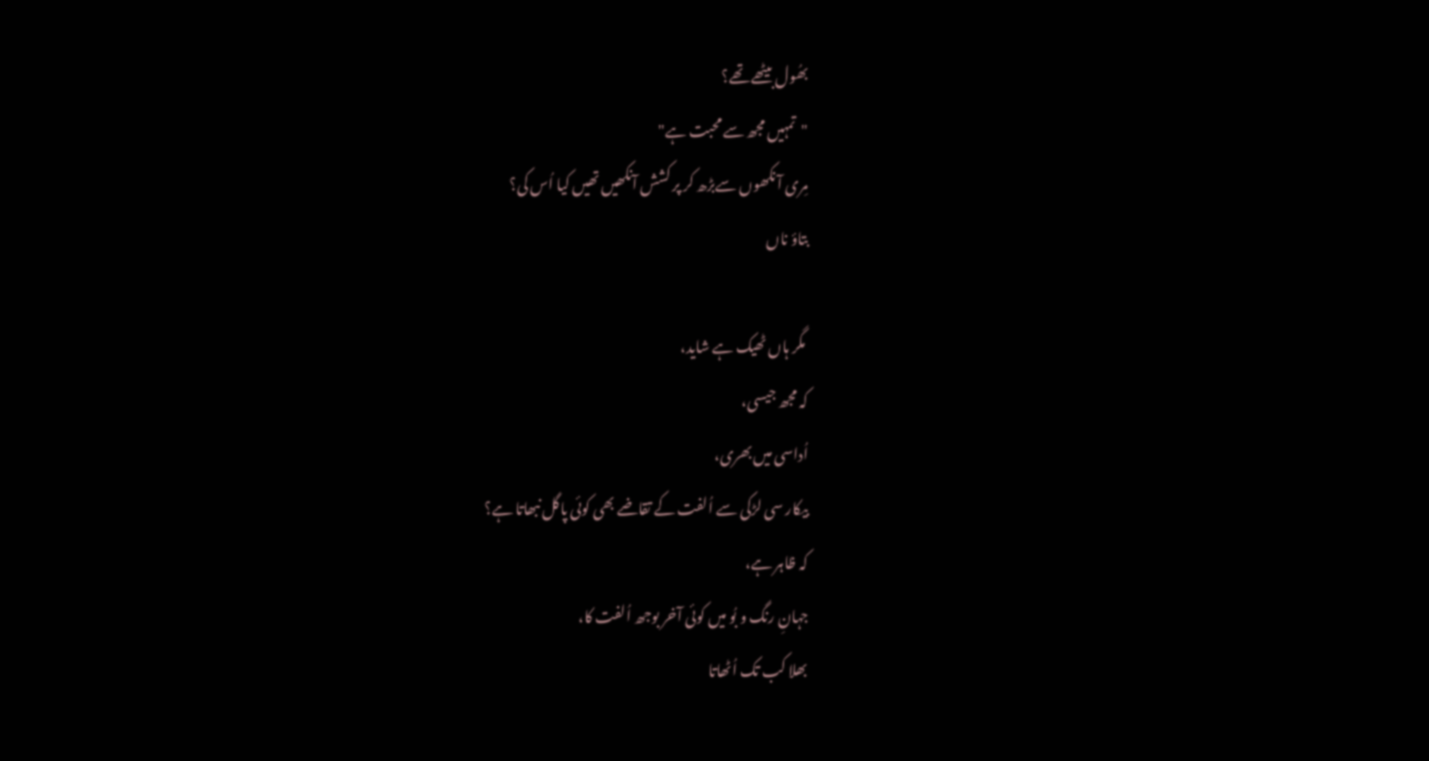بھُول بیٹھے تھے؟
"تمہیں مجھ سے محبت ہے"
مِری آ نکھوں سےبڑھ کر پر کشش آنکھیں تھیں کیا اُس کی؟
بتاؤ ناں

 مگر ہاں ٹھیک ہے شاید،
کہ مجھ جیسی،
اُداسی میں بھری،
بیکار سی لڑکی سے اُلفت کے تقاضے بھی کوئی پاگل نبھاتا ہے؟
کہ ظاہر ہے،
جہانِ رنگ و بُو میں کوئی آخر بوجھ اُلفت کا،
بھلا کب تک اُٹھاتا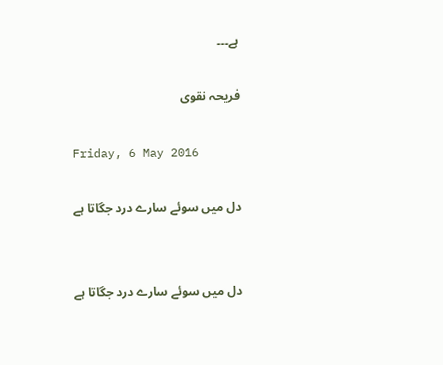ہے۔۔۔

فریحہ نقوی

Friday, 6 May 2016

دل میں سوئے سارے درد جگاتا ہے


دل میں سوئے سارے درد جگاتا ہے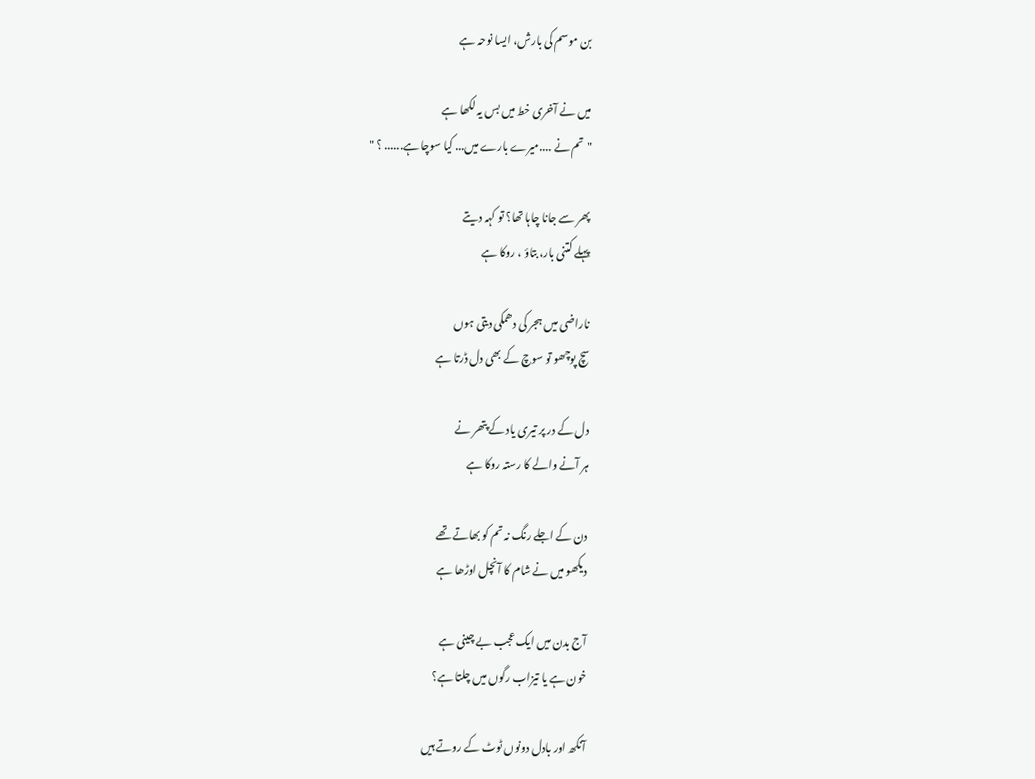بن موسم کی بارش، ایسا نوحہ ہے

میں نے آخری خط میں بس یہ لکھا ہے
"تم نے ....میرے بارے میں... کیا سوچا ہے...... ؟ "

پھر سے جانا چاہا تھا؟ تو کہہ دیتے
پہلے کتنی بار، بتاؤ ، روکا ہے

ناراضی میں ہجر کی دھمکی دیتی ہوں
سچ پوچھو تو سوچ کے بھی دل ڈرتا ہے

دل کے در پر تیری یاد کے پتھر نے
ہر آنے والے کا رستہ روکا ہے

دن کے اجلے رنگ نہ تم کو بھاتے تھے
دیکھو میں نے شام کا آنچل اوڑھا ہے

آج بدن میں ایک عجب بے چینی ہے
خون ہے یا تیزاب رگوں میں چلتا ہے؟

آنکھ اور بادل دونوں ٹوٹ کے روتے ہیں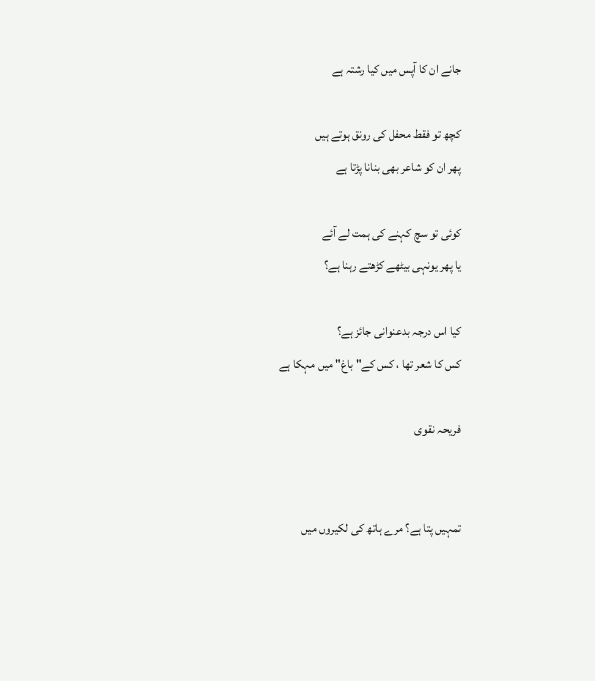جانے ان کا آپس میں کیا رشتہ ہے

کچھ تو فقط محفل کی رونق ہوتے ہیں
پھر ان کو شاعر بھی بنانا پڑتا ہے

کوئی تو سچ کہنے کی ہمت لے آئے
یا پھر یونہی بیٹهے کڑھتے رہنا ہے؟

کیا اس درجہ بدعنوانی جائز ہے؟
کس کا شعر تھا ، کس کے" باغ" میں مہکا ہے

فریحہ نقوی


تمہیں پتا ہے؟ مرے ہاتھ کی لکیروں میں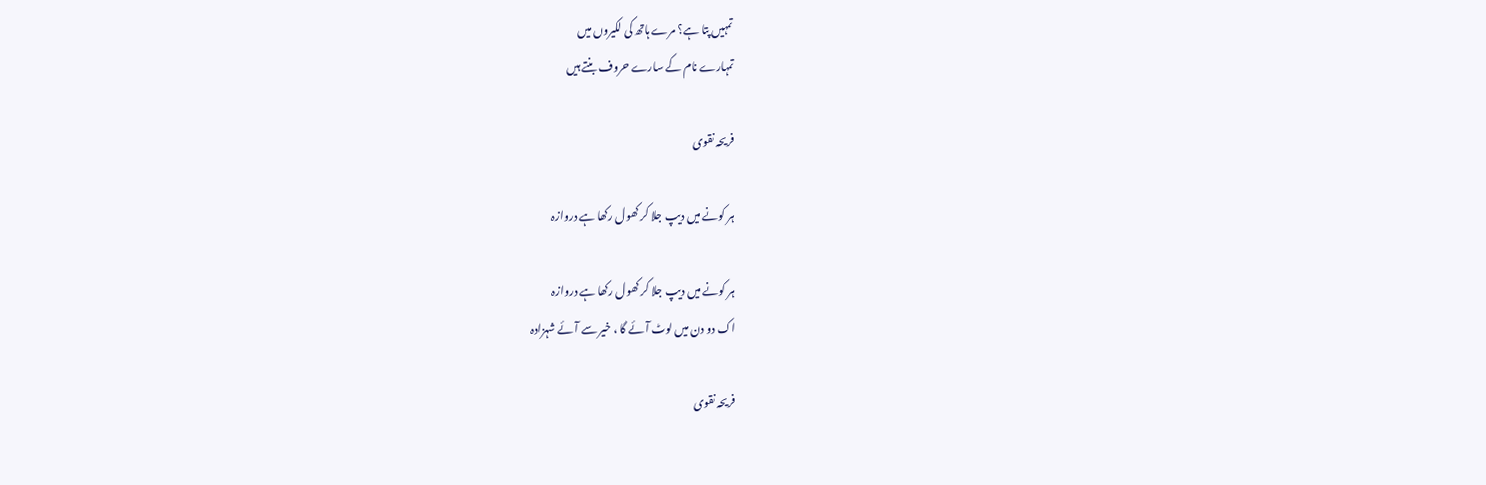تمہیں پتا ہے؟ مرے ہاتھ کی لکیروں میں
تمہارے نام کے سارے حروف بنتے ہیں

فریحہ نقوی

ہر کونے میں دیپ جلا کر کھول رکھا ہے دروازہ

ہر کونے میں دیپ جلا کر کھول رکھا ہے دروازہ
اک دو دن میں لوٹ آئے گا ، خیر سے آئے شہزادہ

فریحہ نقوی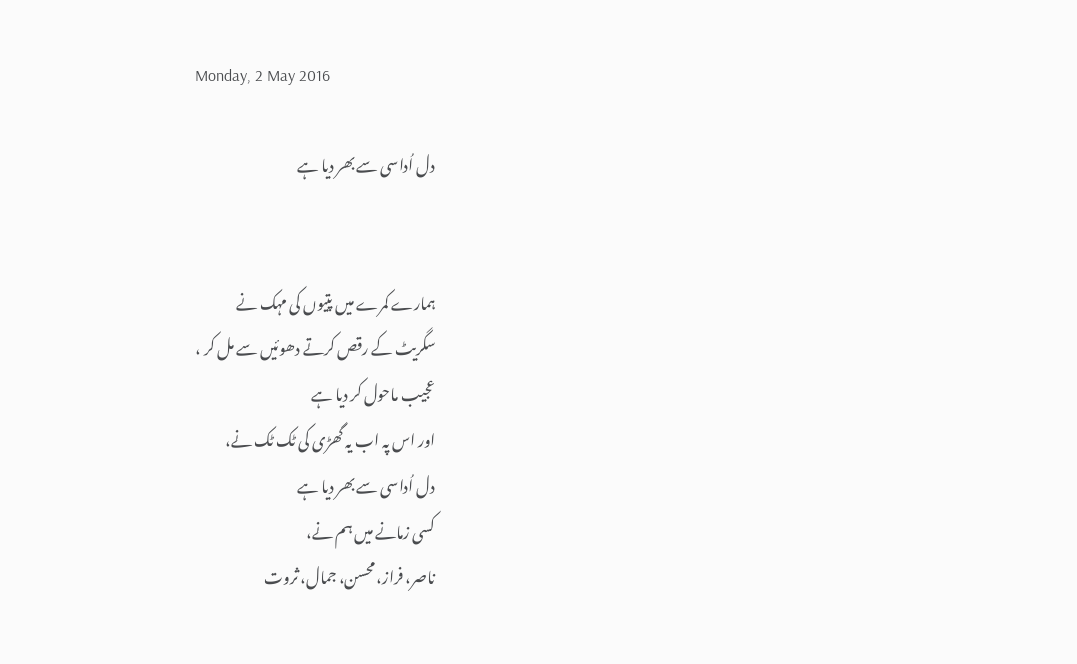Monday, 2 May 2016

دل اُداسی سے بھر دیا ہے


ہمارے کمرے میں پتیوں کی مہک نے
سگریٹ کے رقص کرتے دھوئیں سے مل کر ،
عجیب ماحول کر دیا ہے
اور اس پہ اب یہ گھڑی کی ٹک ٹک نے،
دل اُداسی سے بھر دیا ہے
کسی زمانے میں ہم نے،
ناصر، فراز، محسن، جمال، ثروت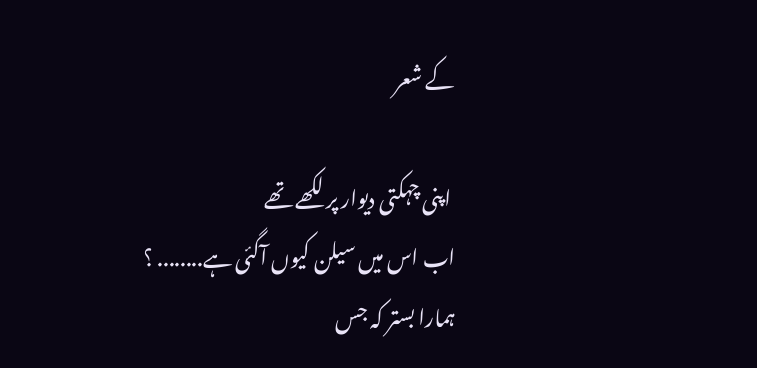کے شعر

 اپنی چہکتی دیوار پر لکھے تھے
اب اس میں سیلن کیوں آگئی ہے........ ؟
ہمارا بستر کہ جس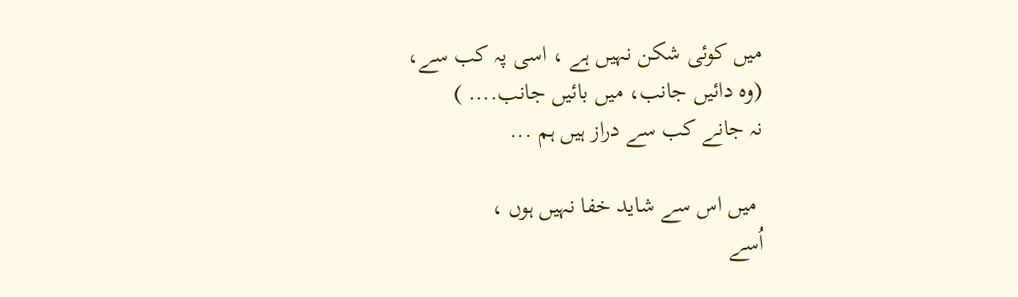میں کوئی شکن نہیں ہے ، اسی پہ کب سے،
(وہ دائیں جانب، میں بائیں جانب.... )
نہ جانے کب سے دراز ہیں ہم ...

 میں اس سے شاید خفا نہیں ہوں ،
اُسے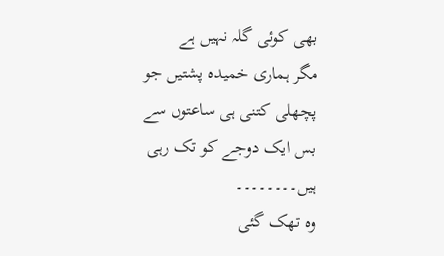بھی کوئی گلہ نہیں ہے
مگر ہماری خمیدہ پشتیں جو پچھلی کتنی ہی ساعتوں سے
بس ایک دوجے کو تک رہی ہیں۔۔۔۔۔۔۔۔
وہ تھک گئی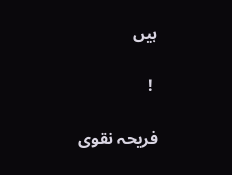ہیں

 !

فریحہ نقوی